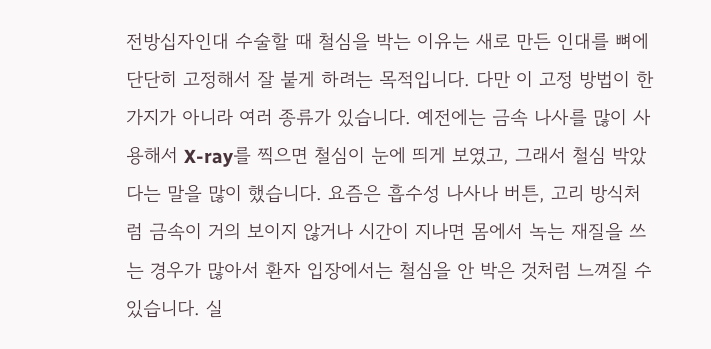전방십자인대 수술할 때 철심을 박는 이유는 새로 만든 인대를 뼈에 단단히 고정해서 잘 붙게 하려는 목적입니다. 다만 이 고정 방법이 한 가지가 아니라 여러 종류가 있습니다. 예전에는 금속 나사를 많이 사용해서 X-ray를 찍으면 철심이 눈에 띄게 보였고, 그래서 철심 박았다는 말을 많이 했습니다. 요즘은 흡수성 나사나 버튼, 고리 방식처럼 금속이 거의 보이지 않거나 시간이 지나면 몸에서 녹는 재질을 쓰는 경우가 많아서 환자 입장에서는 철심을 안 박은 것처럼 느껴질 수 있습니다. 실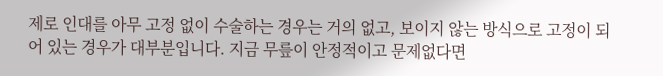제로 인대를 아무 고정 없이 수술하는 경우는 거의 없고, 보이지 않는 방식으로 고정이 되어 있는 경우가 대부분입니다. 지금 무릎이 안정적이고 문제없다면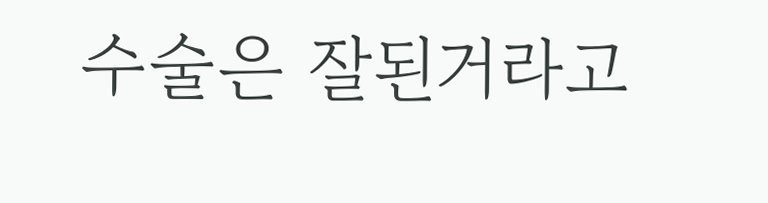수술은 잘된거라고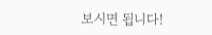보시면 됩니다!